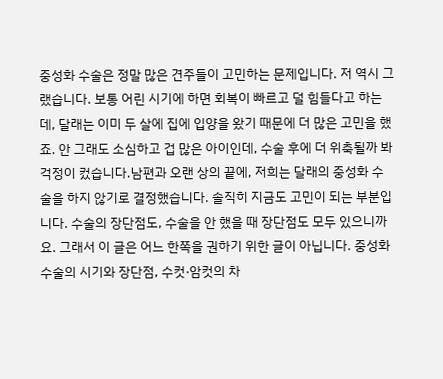중성화 수술은 정말 많은 견주들이 고민하는 문제입니다. 저 역시 그랬습니다. 보통 어린 시기에 하면 회복이 빠르고 덜 힘들다고 하는데, 달래는 이미 두 살에 집에 입양을 왔기 때문에 더 많은 고민을 했죠. 안 그래도 소심하고 겁 많은 아이인데, 수술 후에 더 위축될까 봐 걱정이 컸습니다.남편과 오랜 상의 끝에, 저희는 달래의 중성화 수술을 하지 않기로 결정했습니다. 솔직히 지금도 고민이 되는 부분입니다. 수술의 장단점도, 수술을 안 했을 때 장단점도 모두 있으니까요. 그래서 이 글은 어느 한쪽을 권하기 위한 글이 아닙니다. 중성화 수술의 시기와 장단점, 수컷·암컷의 차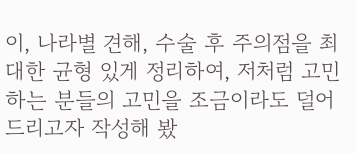이, 나라별 견해, 수술 후 주의점을 최대한 균형 있게 정리하여, 저처럼 고민하는 분들의 고민을 조금이라도 덜어드리고자 작성해 봤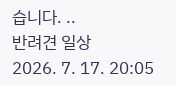습니다. ..
반려견 일상
2026. 7. 17. 20:05